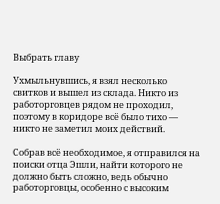Выбрать главу

Ухмыльнувшись, я взял несколько свитков и вышел из склада. Никто из работорговцев рядом не проходил, поэтому в коридоре всё было тихо — никто не заметил моих действий.

Собрав всё необходимое, я отправился на поиски отца Эшли, найти которого не должно быть сложно, ведь обычно работорговцы, особенно с высоким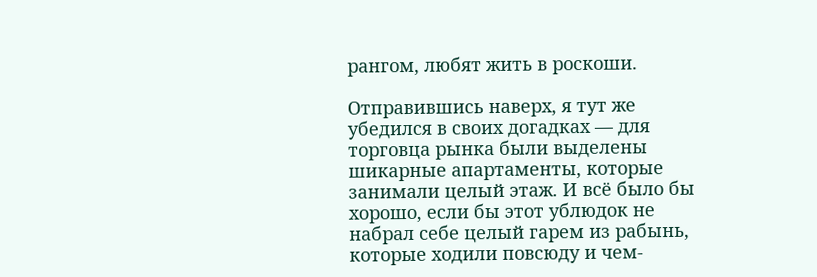рангом, любят жить в роскоши.

Отправившись наверх, я тут же убедился в своих догадках — для торговца рынка были выделены шикарные апартаменты, которые занимали целый этаж. И всё было бы хорошо, если бы этот ублюдок не набрал себе целый гарем из рабынь, которые ходили повсюду и чем-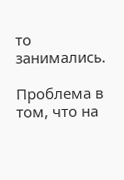то занимались.

Проблема в том, что на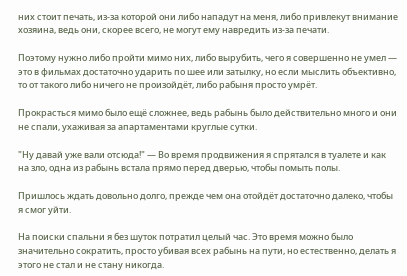них стоит печать, из-за которой они либо нападут на меня, либо привлекут внимание хозяина, ведь они, скорее всего, не могут ему навредить из-за печати.

Поэтому нужно либо пройти мимо них, либо вырубить, чего я совершенно не умел — это в фильмах достаточно ударить по шее или затылку, но если мыслить объективно, то от такого либо ничего не произойдёт, либо рабыня просто умрёт.

Прокрасться мимо было ещё сложнее, ведь рабынь было действительно много и они не спали, ухаживая за апартаментами круглые сутки.

"Ну давай уже вали отсюда!" — Во время продвижения я спрятался в туалете и как на зло, одна из рабынь встала прямо перед дверью, чтобы помыть полы.

Пришлось ждать довольно долго, прежде чем она отойдёт достаточно далеко, чтобы я смог уйти.

На поиски спальни я без шуток потратил целый час. Это время можно было значительно сократить, просто убивая всех рабынь на пути, но естественно, делать я этого не стал и не стану никогда.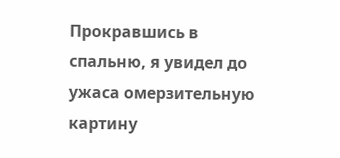Прокравшись в спальню, я увидел до ужаса омерзительную картину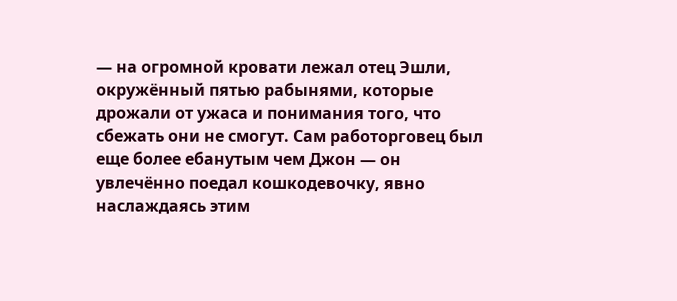— на огромной кровати лежал отец Эшли, окружённый пятью рабынями, которые дрожали от ужаса и понимания того, что сбежать они не смогут. Сам работорговец был еще более ебанутым чем Джон — он увлечённо поедал кошкодевочку, явно наслаждаясь этим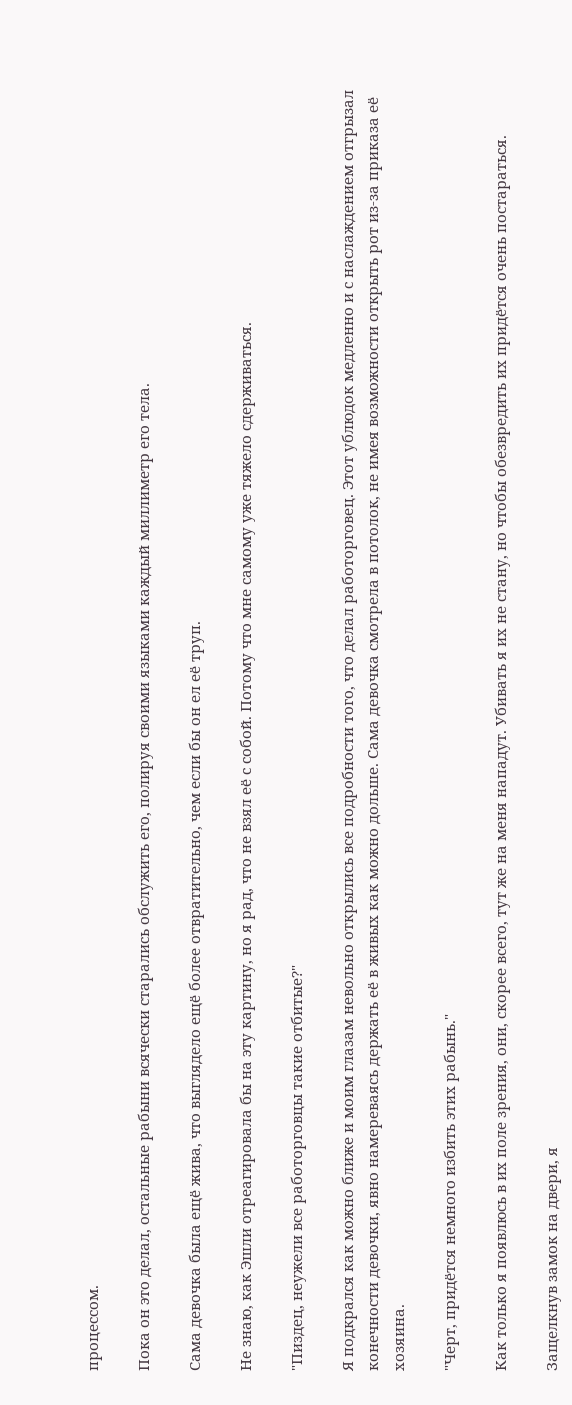процессом.

Пока он это делал, остальные рабыни всячески старались обслужить его, полируя своими языками каждый миллиметр его тела.

Сама девочка была ещё жива, что выглядело ещё более отвратительно, чем если бы он ел её труп.

Не знаю, как Эшли отреагировала бы на эту картину, но я рад, что не взял её с собой. Потому что мне самому уже тяжело сдерживаться.

"Пиздец, неужели все работорговцы такие отбитые?"

Я подкрался как можно ближе и моим глазам невольно открылись все подробности того, что делал работорговец. Этот ублюдок медленно и с наслаждением отгрызал конечности девочки, явно намереваясь держать её в живых как можно дольше. Сама девочка смотрела в потолок, не имея возможности открыть рот из-за приказа её хозяина.

"Черт, придётся немного избить этих рабынь."

Как только я появлюсь в их поле зрения, они, скорее всего, тут же на меня нападут. Убивать я их не стану, но чтобы обезвредить их придётся очень постараться.

Защелкнув замок на двери, я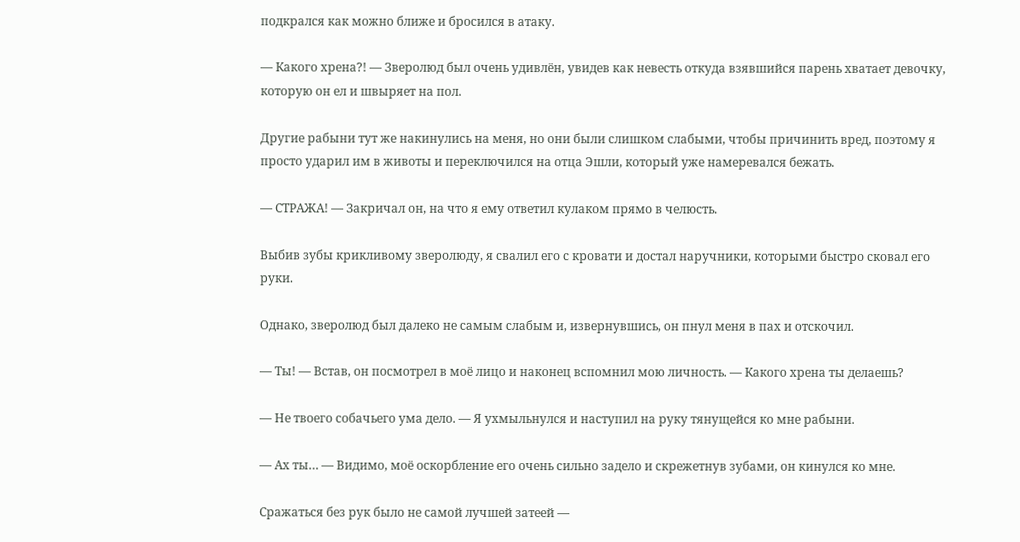подкрался как можно ближе и бросился в атаку.

— Какого хрена?! — Зверолюд был очень удивлён, увидев как невесть откуда взявшийся парень хватает девочку, которую он ел и швыряет на пол.

Другие рабыни тут же накинулись на меня, но они были слишком слабыми, чтобы причинить вред, поэтому я просто ударил им в животы и переключился на отца Эшли, который уже намеревался бежать.

— СТРАЖА! — Закричал он, на что я ему ответил кулаком прямо в челюсть.

Выбив зубы крикливому зверолюду, я свалил его с кровати и достал наручники, которыми быстро сковал его руки.

Однако, зверолюд был далеко не самым слабым и, извернувшись, он пнул меня в пах и отскочил.

— Ты! — Встав, он посмотрел в моё лицо и наконец вспомнил мою личность. — Какого хрена ты делаешь?

— Не твоего собачьего ума дело. — Я ухмыльнулся и наступил на руку тянущейся ко мне рабыни.

— Ах ты… — Видимо, моё оскорбление его очень сильно задело и скрежетнув зубами, он кинулся ко мне.

Сражаться без рук было не самой лучшей затеей —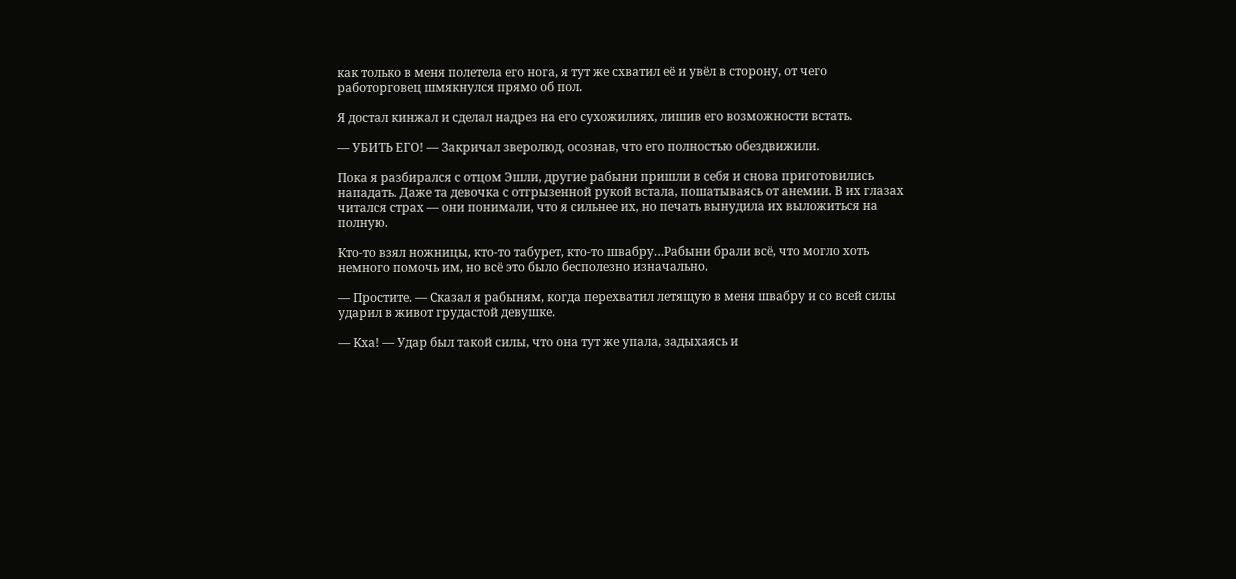как только в меня полетела его нога, я тут же схватил её и увёл в сторону, от чего работорговец шмякнулся прямо об пол.

Я достал кинжал и сделал надрез на его сухожилиях, лишив его возможности встать.

— УБИТЬ ЕГО! — Закричал зверолюд, осознав, что его полностью обездвижили.

Пока я разбирался с отцом Эшли, другие рабыни пришли в себя и снова приготовились нападать. Даже та девочка с отгрызенной рукой встала, пошатываясь от анемии. В их глазах читался страх — они понимали, что я сильнее их, но печать вынудила их выложиться на полную.

Кто-то взял ножницы, кто-то табурет, кто-то швабру…Рабыни брали всё, что могло хоть немного помочь им, но всё это было бесполезно изначально.

— Простите. — Сказал я рабыням, когда перехватил летящую в меня швабру и со всей силы ударил в живот грудастой девушке.

— Кха! — Удар был такой силы, что она тут же упала, задыхаясь и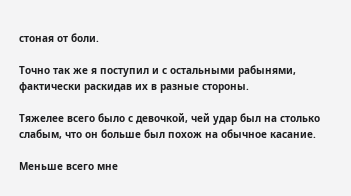стоная от боли.

Точно так же я поступил и с остальными рабынями, фактически раскидав их в разные стороны.

Тяжелее всего было с девочкой, чей удар был на столько слабым, что он больше был похож на обычное касание.

Меньше всего мне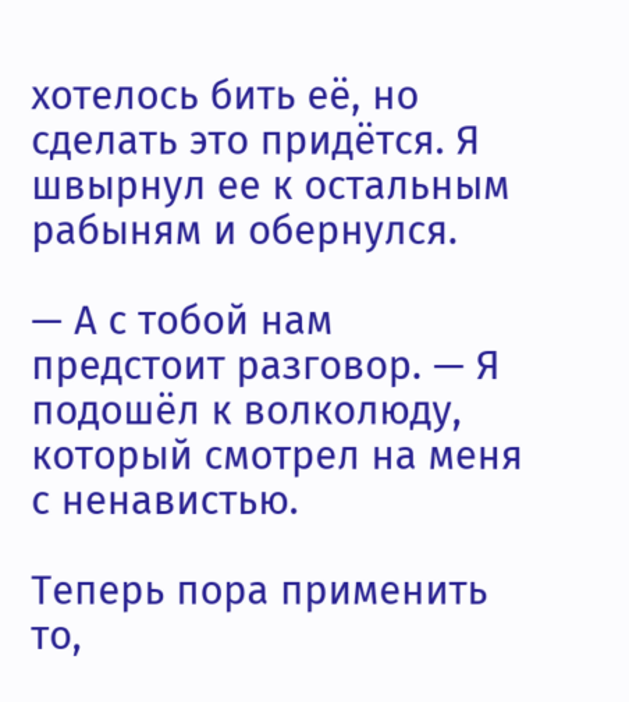хотелось бить её, но сделать это придётся. Я швырнул ее к остальным рабыням и обернулся.

— А с тобой нам предстоит разговор. — Я подошёл к волколюду, который смотрел на меня с ненавистью.

Теперь пора применить то,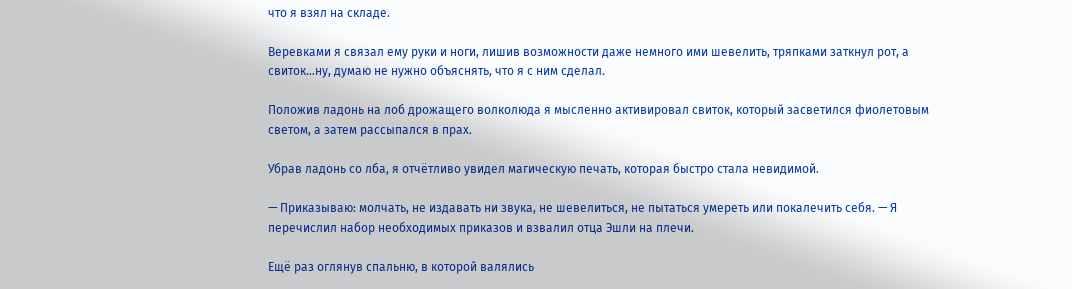что я взял на складе.

Веревками я связал ему руки и ноги, лишив возможности даже немного ими шевелить, тряпками заткнул рот, а свиток…ну, думаю не нужно объяснять, что я с ним сделал.

Положив ладонь на лоб дрожащего волколюда я мысленно активировал свиток, который засветился фиолетовым светом, а затем рассыпался в прах.

Убрав ладонь со лба, я отчётливо увидел магическую печать, которая быстро стала невидимой.

— Приказываю: молчать, не издавать ни звука, не шевелиться, не пытаться умереть или покалечить себя. — Я перечислил набор необходимых приказов и взвалил отца Эшли на плечи.

Ещё раз оглянув спальню, в которой валялись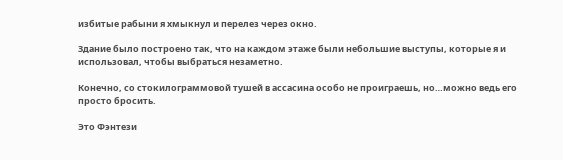избитые рабыни я хмыкнул и перелез через окно.

Здание было построено так, что на каждом этаже были небольшие выступы, которые я и использовал, чтобы выбраться незаметно.

Конечно, со стокилограммовой тушей в ассасина особо не проиграешь, но…можно ведь его просто бросить.

Это Фэнтези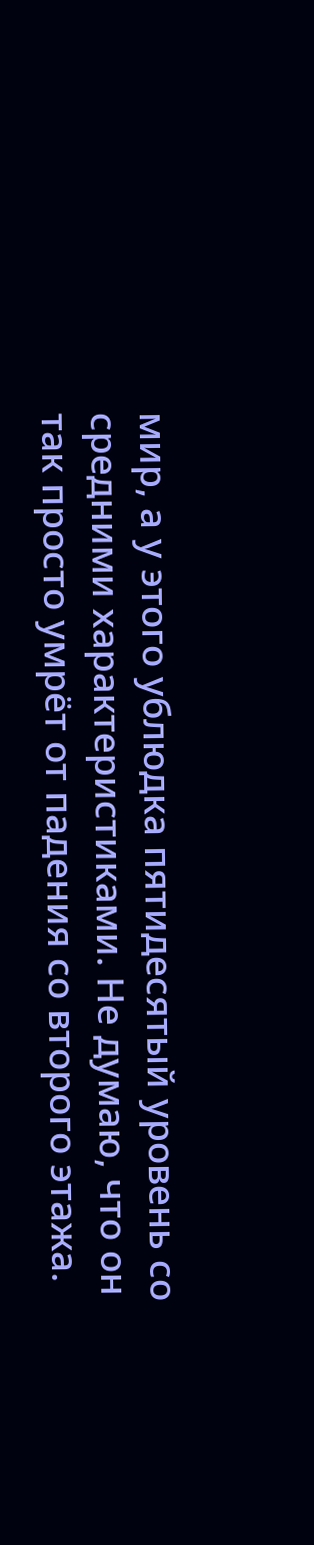мир, а у этого ублюдка пятидесятый уровень со средними характеристиками. Не думаю, что он так просто умрёт от падения со второго этажа.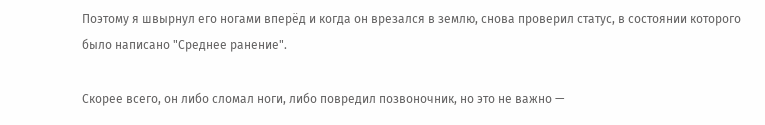Поэтому я швырнул его ногами вперёд и когда он врезался в землю, снова проверил статус, в состоянии которого было написано "Среднее ранение".

Скорее всего, он либо сломал ноги, либо повредил позвоночник, но это не важно —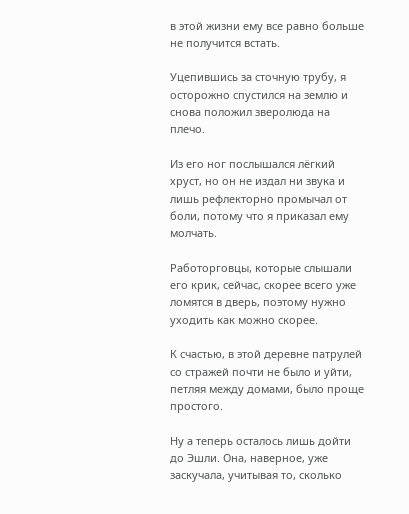в этой жизни ему все равно больше не получится встать.

Уцепившись за сточную трубу, я осторожно спустился на землю и снова положил зверолюда на плечо.

Из его ног послышался лёгкий хруст, но он не издал ни звука и лишь рефлекторно промычал от боли, потому что я приказал ему молчать.

Работорговцы, которые слышали его крик, сейчас, скорее всего уже ломятся в дверь, поэтому нужно уходить как можно скорее.

К счастью, в этой деревне патрулей со стражей почти не было и уйти, петляя между домами, было проще простого.

Ну а теперь осталось лишь дойти до Эшли. Она, наверное, уже заскучала, учитывая то, сколько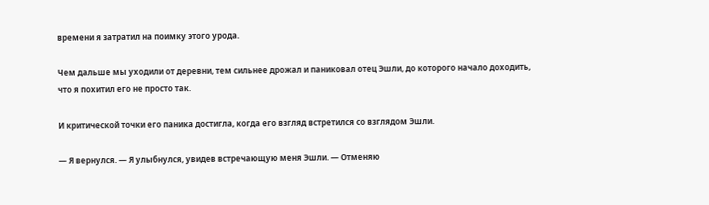времени я затратил на поимку этого урода.

Чем дальше мы уходили от деревни, тем сильнее дрожал и паниковал отец Эшли, до которого начало доходить, что я похитил его не просто так.

И критической точки его паника достигла, когда его взгляд встретился со взглядом Эшли.

— Я вернулся. — Я улыбнулся, увидев встречающую меня Эшли. — Отменяю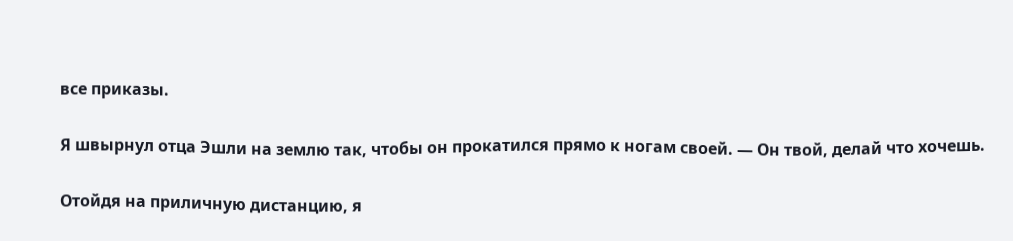все приказы.

Я швырнул отца Эшли на землю так, чтобы он прокатился прямо к ногам своей. — Он твой, делай что хочешь.

Отойдя на приличную дистанцию, я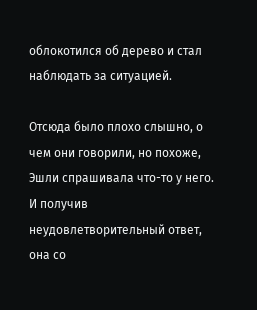облокотился об дерево и стал наблюдать за ситуацией.

Отсюда было плохо слышно, о чем они говорили, но похоже, Эшли спрашивала что-то у него. И получив неудовлетворительный ответ, она со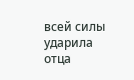всей силы ударила отца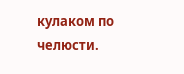кулаком по челюсти.